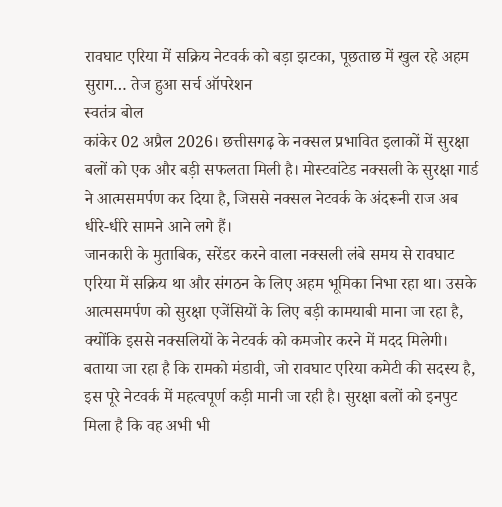रावघाट एरिया में सक्रिय नेटवर्क को बड़ा झटका, पूछताछ में खुल रहे अहम सुराग… तेज हुआ सर्च ऑपरेशन
स्वतंत्र बोल
कांकेर 02 अप्रैल 2026। छत्तीसगढ़ के नक्सल प्रभावित इलाकों में सुरक्षा बलों को एक और बड़ी सफलता मिली है। मोस्टवांटेड नक्सली के सुरक्षा गार्ड ने आत्मसमर्पण कर दिया है, जिससे नक्सल नेटवर्क के अंदरूनी राज अब धीरे-धीरे सामने आने लगे हैं।
जानकारी के मुताबिक, सरेंडर करने वाला नक्सली लंबे समय से रावघाट एरिया में सक्रिय था और संगठन के लिए अहम भूमिका निभा रहा था। उसके आत्मसमर्पण को सुरक्षा एजेंसियों के लिए बड़ी कामयाबी माना जा रहा है, क्योंकि इससे नक्सलियों के नेटवर्क को कमजोर करने में मदद मिलेगी।
बताया जा रहा है कि रामको मंडावी, जो रावघाट एरिया कमेटी की सदस्य है, इस पूरे नेटवर्क में महत्वपूर्ण कड़ी मानी जा रही है। सुरक्षा बलों को इनपुट मिला है कि वह अभी भी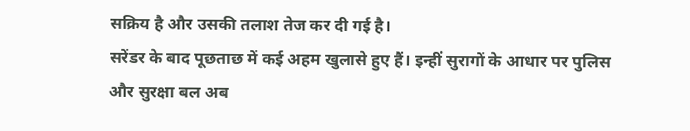सक्रिय है और उसकी तलाश तेज कर दी गई है।
सरेंडर के बाद पूछताछ में कई अहम खुलासे हुए हैं। इन्हीं सुरागों के आधार पर पुलिस और सुरक्षा बल अब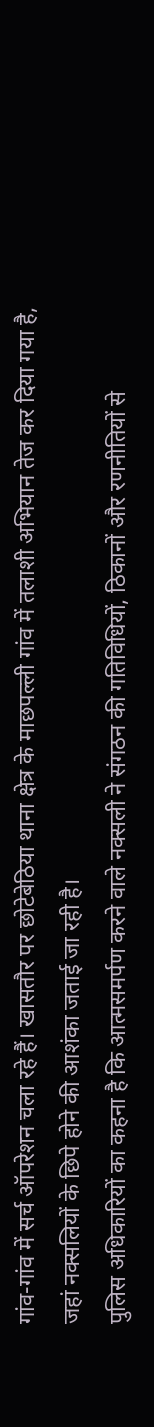गांव-गांव में सर्च ऑपरेशन चला रहे हैं। खासतौर पर छोटेबेठिया थाना क्षेत्र के माछपल्ली गांव में तलाशी अभियान तेज कर दिया गया है, जहां नक्सलियों के छिपे होने की आशंका जताई जा रही है।
पुलिस अधिकारियों का कहना है कि आत्मसमर्पण करने वाले नक्सली ने संगठन की गतिविधियों, ठिकानों और रणनीतियों से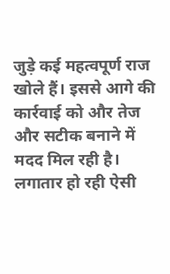जुड़े कई महत्वपूर्ण राज खोले हैं। इससे आगे की कार्रवाई को और तेज और सटीक बनाने में मदद मिल रही है।
लगातार हो रही ऐसी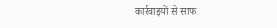कार्रवाइयों से साफ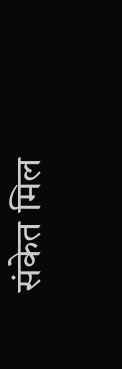संकेत मिल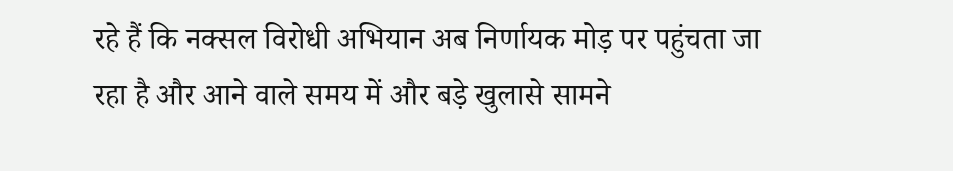रहे हैं कि नक्सल विरोधी अभियान अब निर्णायक मोड़ पर पहुंचता जा रहा है और आने वाले समय में और बड़े खुलासे सामने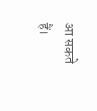आ सकते हैं।